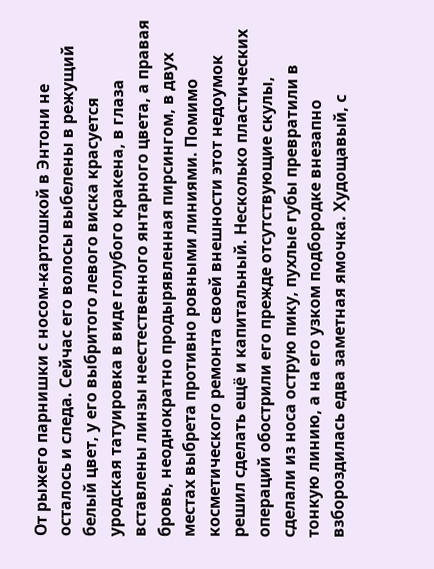От рыжего парнишки с носом-картошкой в Энтони не осталось и следа. Сейчас его волосы выбелены в режущий белый цвет, у его выбритого левого виска красуется уродская татуировка в виде голубого кракена, в глаза вставлены линзы неестественного янтарного цвета, а правая бровь, неоднократно продырявленная пирсингом, в двух местах выбрета противно ровными линиями. Помимо косметического ремонта своей внешности этот недоумок решил сделать ещё и капитальный. Несколько пластических операций обострили его прежде отсутствующие скулы, сделали из носа острую пику, пухлые губы превратили в тонкую линию, а на его узком подбородке внезапно взбороздилась едва заметная ямочка. Худощавый, с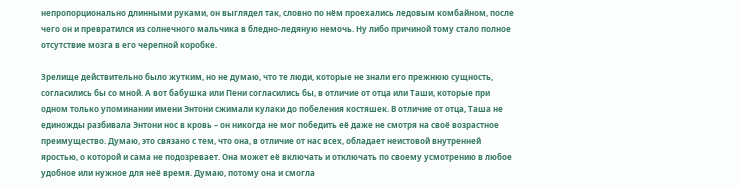непропорционально длинными руками, он выглядел так, словно по нём проехались ледовым комбайном, после чего он и превратился из солнечного мальчика в бледно-ледяную немочь. Ну либо причиной тому стало полное отсутствие мозга в его черепной коробке.

Зрелище действительно было жутким, но не думаю, что те люди, которые не знали его прежнюю сущность, согласились бы со мной. А вот бабушка или Пени согласились бы, в отличие от отца или Таши, которые при одном только упоминании имени Энтони сжимали кулаки до побеления костяшек. В отличие от отца, Таша не единожды разбивала Энтони нос в кровь – он никогда не мог победить её даже не смотря на своё возрастное преимущество. Думаю, это связано с тем, что она, в отличие от нас всех, обладает неистовой внутренней яростью, о которой и сама не подозревает. Она может её включать и отключать по своему усмотрению в любое удобное или нужное для неё время. Думаю, потому она и смогла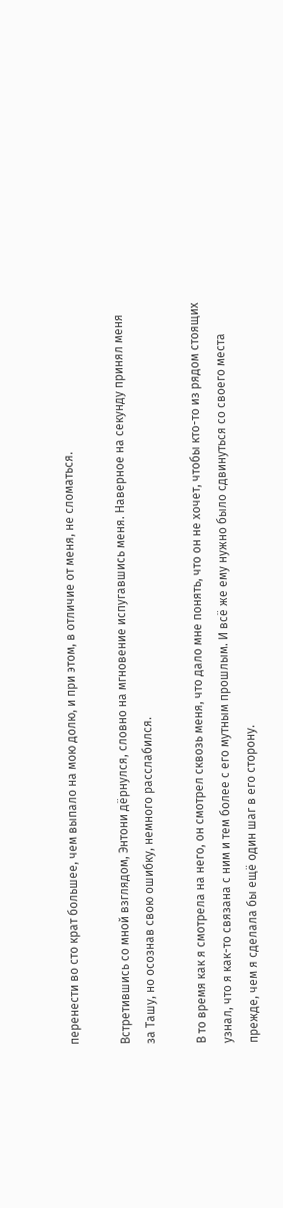перенести во сто крат большее, чем выпало на мою долю, и при этом, в отличие от меня, не сломаться.

Встретившись со мной взглядом, Энтони дёрнулся, словно на мгновение испугавшись меня. Наверное на секунду принял меня за Ташу, но осознав свою ошибку, немного расслабился.

В то время как я смотрела на него, он смотрел сквозь меня, что дало мне понять, что он не хочет, чтобы кто-то из рядом стоящих узнал, что я как-то связана с ним и тем более с его мутным прошлым. И всё же ему нужно было сдвинуться со своего места прежде, чем я сделала бы ещё один шаг в его сторону.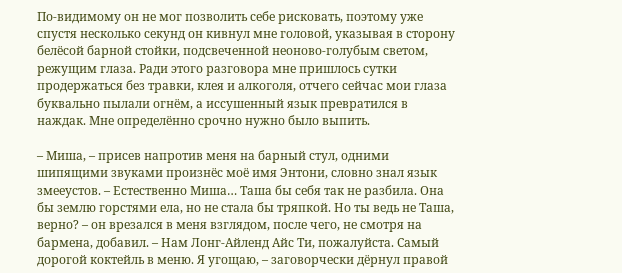По-видимому он не мог позволить себе рисковать, поэтому уже спустя несколько секунд он кивнул мне головой, указывая в сторону белёсой барной стойки, подсвеченной неоново-голубым светом, режущим глаза. Ради этого разговора мне пришлось сутки продержаться без травки, клея и алкоголя, отчего сейчас мои глаза буквально пылали огнём, а иссушенный язык превратился в наждак. Мне определённо срочно нужно было выпить.

– Миша, – присев напротив меня на барный стул, одними шипящими звуками произнёс моё имя Энтони, словно знал язык змееустов. – Естественно Миша… Таша бы себя так не разбила. Она бы землю горстями ела, но не стала бы тряпкой. Но ты ведь не Таша, верно? – он врезался в меня взглядом, после чего, не смотря на бармена, добавил. – Нам Лонг-Айленд Айс Ти, пожалуйста. Самый дорогой коктейль в меню. Я угощаю, – заговорчески дёрнул правой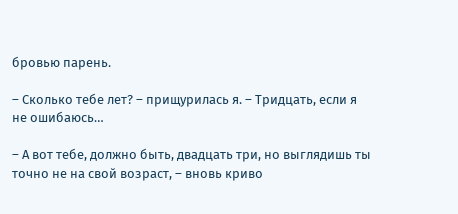бровью парень.

– Сколько тебе лет? – прищурилась я. – Тридцать, если я не ошибаюсь…

– А вот тебе, должно быть, двадцать три, но выглядишь ты точно не на свой возраст, – вновь криво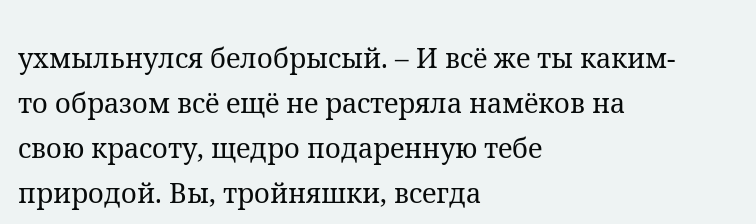ухмыльнулся белобрысый. – И всё же ты каким-то образом всё ещё не растеряла намёков на свою красоту, щедро подаренную тебе природой. Вы, тройняшки, всегда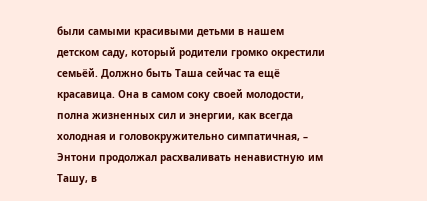были самыми красивыми детьми в нашем детском саду, который родители громко окрестили семьёй. Должно быть Таша сейчас та ещё красавица. Она в самом соку своей молодости, полна жизненных сил и энергии, как всегда холодная и головокружительно симпатичная, – Энтони продолжал расхваливать ненавистную им Ташу, в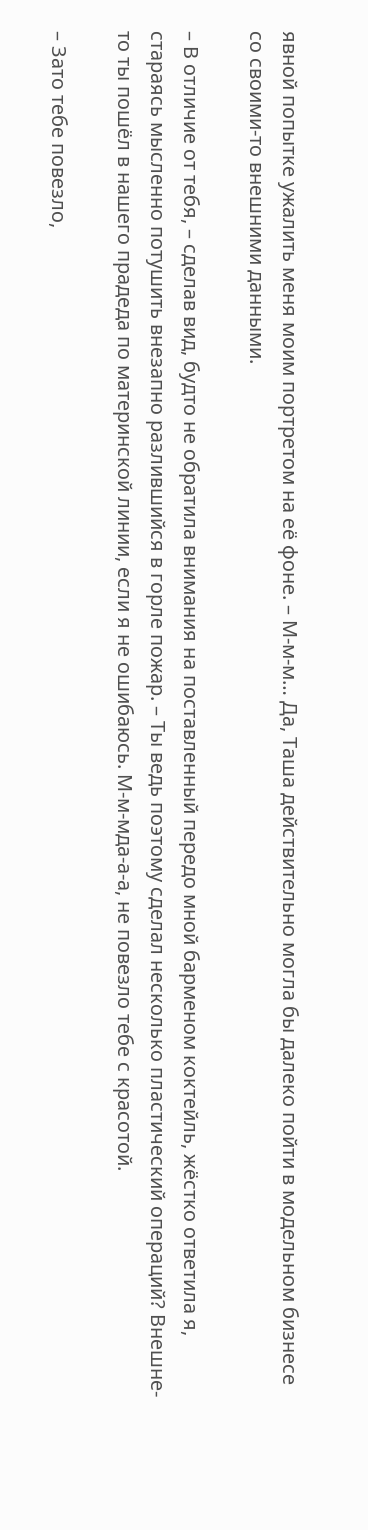явной попытке ужалить меня моим портретом на её фоне. – М-м-м… Да, Таша действительно могла бы далеко пойти в модельном бизнесе со своими-то внешними данными.

– В отличие от тебя, – сделав вид, будто не обратила внимания на поставленный передо мной барменом коктейль, жёстко ответила я, стараясь мысленно потушить внезапно разлившийся в горле пожар. – Ты ведь поэтому сделал несколько пластический операций? Внешне-то ты пошёл в нашего прадеда по материнской линии, если я не ошибаюсь. М-м-мда-а-а, не повезло тебе с красотой.

– Зато тебе повезло,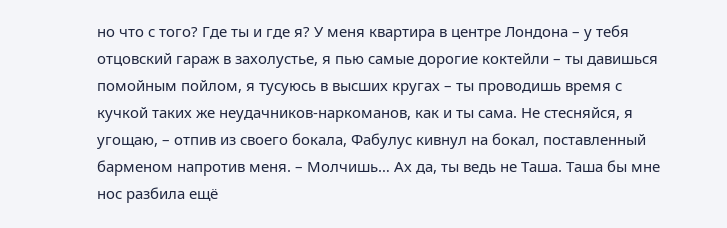но что с того? Где ты и где я? У меня квартира в центре Лондона – у тебя отцовский гараж в захолустье, я пью самые дорогие коктейли – ты давишься помойным пойлом, я тусуюсь в высших кругах – ты проводишь время с кучкой таких же неудачников-наркоманов, как и ты сама. Не стесняйся, я угощаю, – отпив из своего бокала, Фабулус кивнул на бокал, поставленный барменом напротив меня. – Молчишь… Ах да, ты ведь не Таша. Таша бы мне нос разбила ещё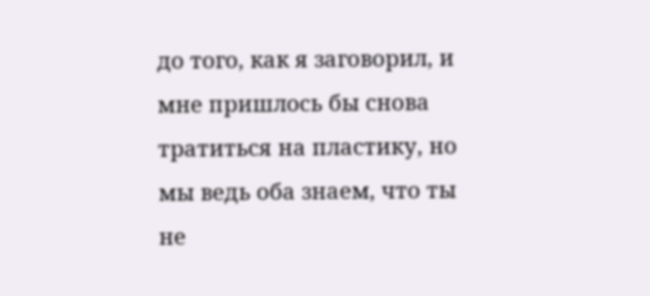до того, как я заговорил, и мне пришлось бы снова тратиться на пластику, но мы ведь оба знаем, что ты не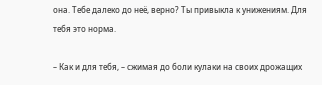она. Тебе далеко до неё, верно? Ты привыкла к унижениям. Для тебя это норма.

– Как и для тебя, – сжимая до боли кулаки на своих дрожащих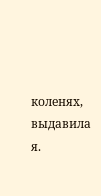коленях, выдавила я.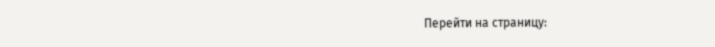Перейти на страницу: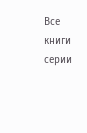Все книги серии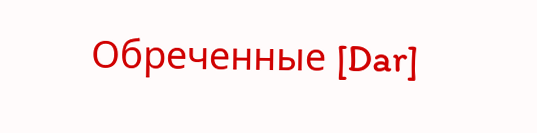Обреченные [Dar]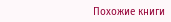Похожие книги